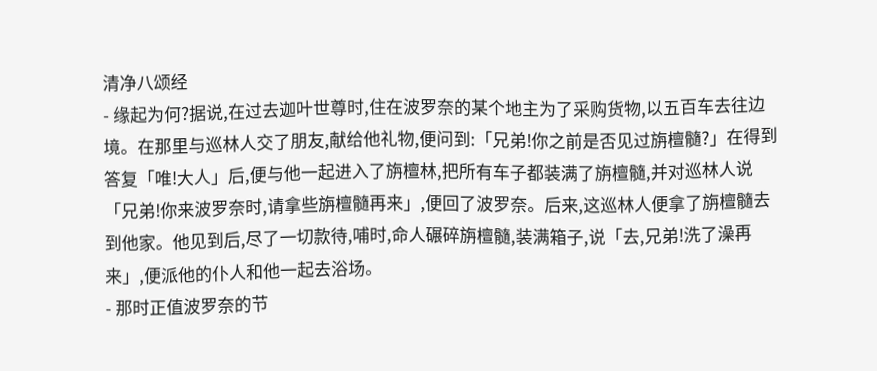清净八颂经
- 缘起为何?据说,在过去迦叶世尊时,住在波罗奈的某个地主为了采购货物,以五百车去往边境。在那里与巡林人交了朋友,献给他礼物,便问到:「兄弟!你之前是否见过旃檀髓?」在得到答复「唯!大人」后,便与他一起进入了旃檀林,把所有车子都装满了旃檀髓,并对巡林人说「兄弟!你来波罗奈时,请拿些旃檀髓再来」,便回了波罗奈。后来,这巡林人便拿了旃檀髓去到他家。他见到后,尽了一切款待,哺时,命人碾碎旃檀髓,装满箱子,说「去,兄弟!洗了澡再来」,便派他的仆人和他一起去浴场。
- 那时正值波罗奈的节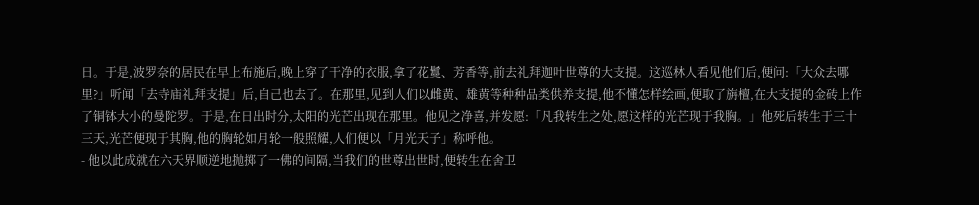日。于是,波罗奈的居民在早上布施后,晚上穿了干净的衣服,拿了花鬘、芳香等,前去礼拜迦叶世尊的大支提。这巡林人看见他们后,便问:「大众去哪里?」听闻「去寺庙礼拜支提」后,自己也去了。在那里,见到人们以雌黄、雄黄等种种品类供养支提,他不懂怎样绘画,便取了旃檀,在大支提的金砖上作了铜钵大小的曼陀罗。于是,在日出时分,太阳的光芒出现在那里。他见之净喜,并发愿:「凡我转生之处,愿这样的光芒现于我胸。」他死后转生于三十三天,光芒便现于其胸,他的胸轮如月轮一般照耀,人们便以「月光天子」称呼他。
- 他以此成就在六天界顺逆地抛掷了一佛的间隔,当我们的世尊出世时,便转生在舍卫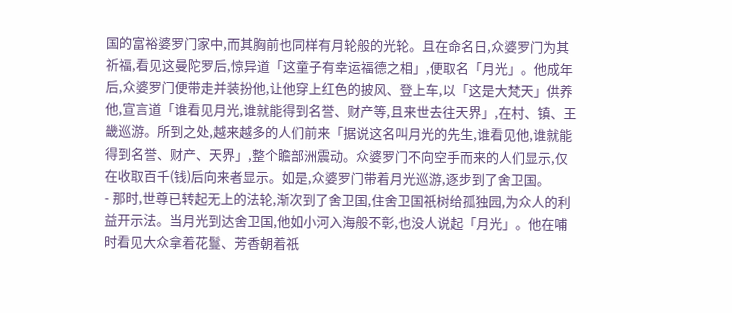国的富裕婆罗门家中,而其胸前也同样有月轮般的光轮。且在命名日,众婆罗门为其祈福,看见这曼陀罗后,惊异道「这童子有幸运福德之相」,便取名「月光」。他成年后,众婆罗门便带走并装扮他,让他穿上红色的披风、登上车,以「这是大梵天」供养他,宣言道「谁看见月光,谁就能得到名誉、财产等,且来世去往天界」,在村、镇、王畿巡游。所到之处,越来越多的人们前来「据说这名叫月光的先生,谁看见他,谁就能得到名誉、财产、天界」,整个瞻部洲震动。众婆罗门不向空手而来的人们显示,仅在收取百千(钱)后向来者显示。如是,众婆罗门带着月光巡游,逐步到了舍卫国。
- 那时,世尊已转起无上的法轮,渐次到了舍卫国,住舍卫国祇树给孤独园,为众人的利益开示法。当月光到达舍卫国,他如小河入海般不彰,也没人说起「月光」。他在哺时看见大众拿着花鬘、芳香朝着祇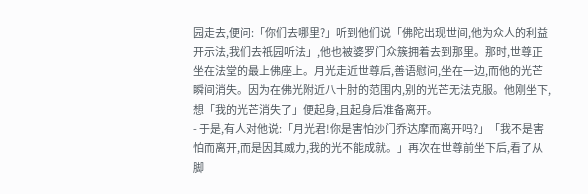园走去,便问:「你们去哪里?」听到他们说「佛陀出现世间,他为众人的利益开示法,我们去祇园听法」,他也被婆罗门众簇拥着去到那里。那时,世尊正坐在法堂的最上佛座上。月光走近世尊后,善语慰问,坐在一边,而他的光芒瞬间消失。因为在佛光附近八十肘的范围内,别的光芒无法克服。他刚坐下,想「我的光芒消失了」便起身,且起身后准备离开。
- 于是,有人对他说:「月光君!你是害怕沙门乔达摩而离开吗?」「我不是害怕而离开,而是因其威力,我的光不能成就。」再次在世尊前坐下后,看了从脚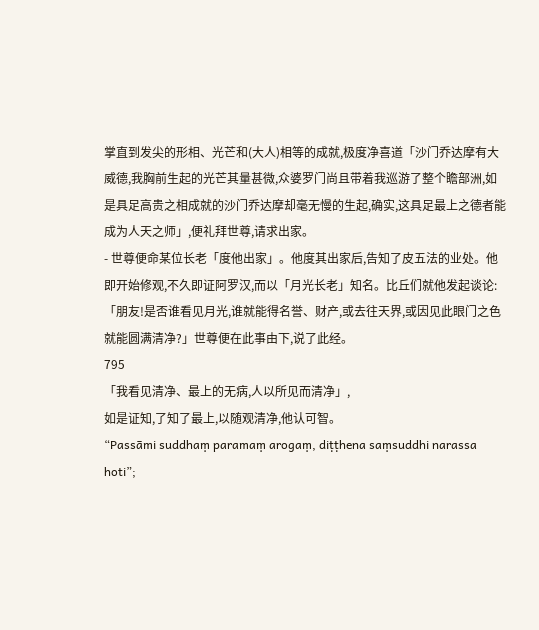掌直到发尖的形相、光芒和(大人)相等的成就,极度净喜道「沙门乔达摩有大威德,我胸前生起的光芒其量甚微,众婆罗门尚且带着我巡游了整个瞻部洲,如是具足高贵之相成就的沙门乔达摩却毫无慢的生起,确实,这具足最上之德者能成为人天之师」,便礼拜世尊,请求出家。
- 世尊便命某位长老「度他出家」。他度其出家后,告知了皮五法的业处。他即开始修观,不久即证阿罗汉,而以「月光长老」知名。比丘们就他发起谈论:「朋友!是否谁看见月光,谁就能得名誉、财产,或去往天界,或因见此眼门之色就能圆满清净?」世尊便在此事由下,说了此经。
795
「我看见清净、最上的无病,人以所见而清净」,
如是证知,了知了最上,以随观清净,他认可智。
“Passāmi suddhaṃ paramaṃ arogaṃ, diṭṭhena saṃsuddhi narassa hoti”;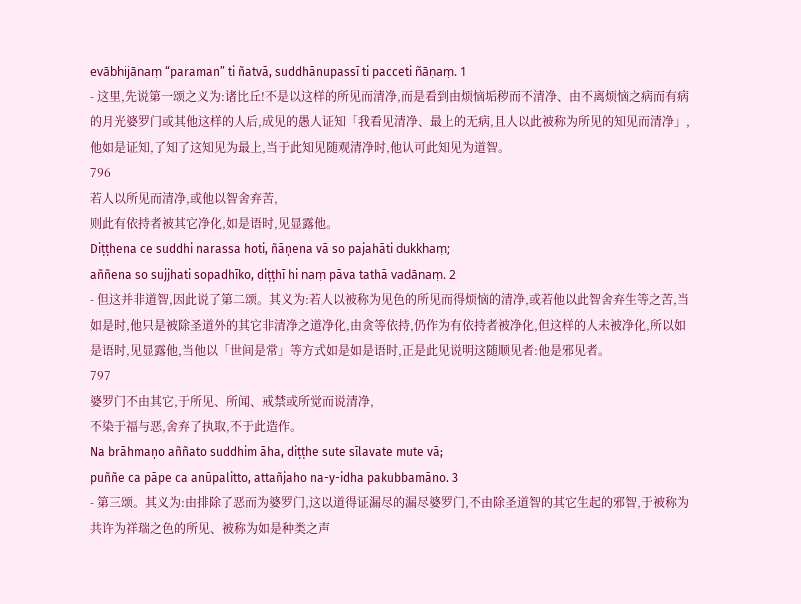evābhijānaṃ “paraman” ti ñatvā, suddhānupassī ti pacceti ñāṇaṃ. 1
- 这里,先说第一颂之义为:诸比丘!不是以这样的所见而清净,而是看到由烦恼垢秽而不清净、由不离烦恼之病而有病的月光婆罗门或其他这样的人后,成见的愚人证知「我看见清净、最上的无病,且人以此被称为所见的知见而清净」,他如是证知,了知了这知见为最上,当于此知见随观清净时,他认可此知见为道智。
796
若人以所见而清净,或他以智舍弃苦,
则此有依持者被其它净化,如是语时,见显露他。
Diṭṭhena ce suddhi narassa hoti, ñāṇena vā so pajahāti dukkhaṃ;
aññena so sujjhati sopadhīko, diṭṭhī hi naṃ pāva tathā vadānaṃ. 2
- 但这并非道智,因此说了第二颂。其义为:若人以被称为见色的所见而得烦恼的清净,或若他以此智舍弃生等之苦,当如是时,他只是被除圣道外的其它非清净之道净化,由贪等依持,仍作为有依持者被净化,但这样的人未被净化,所以如是语时,见显露他,当他以「世间是常」等方式如是如是语时,正是此见说明这随顺见者:他是邪见者。
797
婆罗门不由其它,于所见、所闻、戒禁或所觉而说清净,
不染于福与恶,舍弃了执取,不于此造作。
Na brāhmaṇo aññato suddhim āha, diṭṭhe sute sīlavate mute vā;
puññe ca pāpe ca anūpalitto, attañjaho na-y-idha pakubbamāno. 3
- 第三颂。其义为:由排除了恶而为婆罗门,这以道得证漏尽的漏尽婆罗门,不由除圣道智的其它生起的邪智,于被称为共许为祥瑞之色的所见、被称为如是种类之声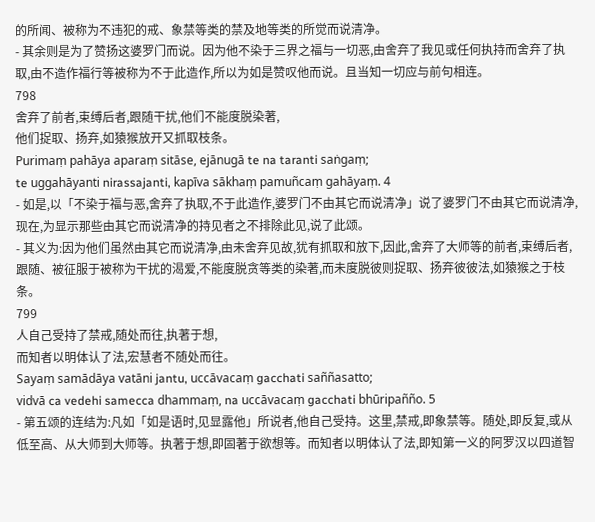的所闻、被称为不违犯的戒、象禁等类的禁及地等类的所觉而说清净。
- 其余则是为了赞扬这婆罗门而说。因为他不染于三界之福与一切恶,由舍弃了我见或任何执持而舍弃了执取,由不造作福行等被称为不于此造作,所以为如是赞叹他而说。且当知一切应与前句相连。
798
舍弃了前者,束缚后者,跟随干扰,他们不能度脱染著,
他们捉取、扬弃,如猿猴放开又抓取枝条。
Purimaṃ pahāya aparaṃ sitāse, ejānugā te na taranti saṅgaṃ;
te uggahāyanti nirassajanti, kapīva sākhaṃ pamuñcaṃ gahāyaṃ. 4
- 如是,以「不染于福与恶,舍弃了执取,不于此造作,婆罗门不由其它而说清净」说了婆罗门不由其它而说清净,现在,为显示那些由其它而说清净的持见者之不排除此见,说了此颂。
- 其义为:因为他们虽然由其它而说清净,由未舍弃见故,犹有抓取和放下,因此,舍弃了大师等的前者,束缚后者,跟随、被征服于被称为干扰的渴爱,不能度脱贪等类的染著,而未度脱彼则捉取、扬弃彼彼法,如猿猴之于枝条。
799
人自己受持了禁戒,随处而往,执著于想,
而知者以明体认了法,宏慧者不随处而往。
Sayaṃ samādāya vatāni jantu, uccāvacaṃ gacchati saññasatto;
vidvā ca vedehi samecca dhammaṃ, na uccāvacaṃ gacchati bhūripañño. 5
- 第五颂的连结为:凡如「如是语时,见显露他」所说者,他自己受持。这里,禁戒,即象禁等。随处,即反复,或从低至高、从大师到大师等。执著于想,即固著于欲想等。而知者以明体认了法,即知第一义的阿罗汉以四道智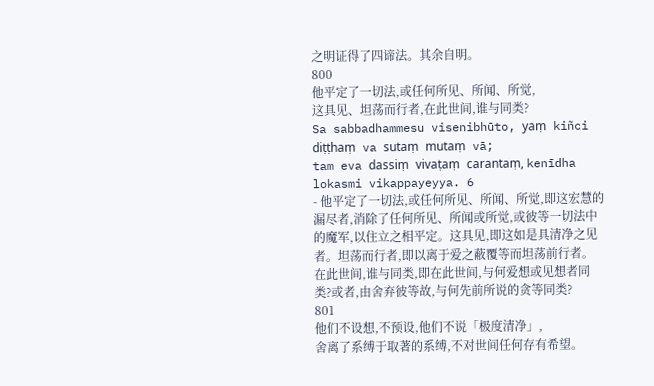之明证得了四谛法。其余自明。
800
他平定了一切法,或任何所见、所闻、所觉,
这具见、坦荡而行者,在此世间,谁与同类?
Sa sabbadhammesu visenibhūto, yaṃ kiñci diṭṭhaṃ va sutaṃ mutaṃ vā;
tam eva dassiṃ vivaṭaṃ carantaṃ, kenīdha lokasmi vikappayeyya. 6
- 他平定了一切法,或任何所见、所闻、所觉,即这宏慧的漏尽者,消除了任何所见、所闻或所觉,或彼等一切法中的魔军,以住立之相平定。这具见,即这如是具清净之见者。坦荡而行者,即以离于爱之蔽覆等而坦荡前行者。在此世间,谁与同类,即在此世间,与何爱想或见想者同类?或者,由舍弃彼等故,与何先前所说的贪等同类?
801
他们不设想,不预设,他们不说「极度清净」,
舍离了系缚于取著的系缚,不对世间任何存有希望。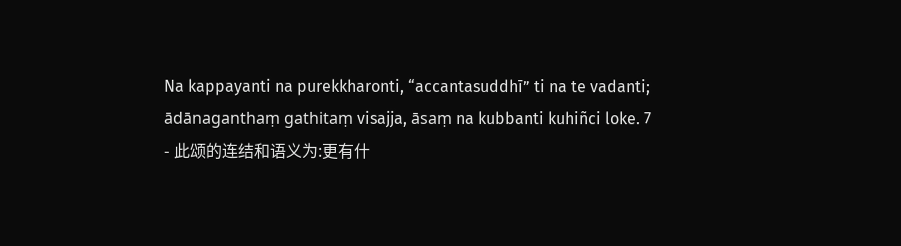Na kappayanti na purekkharonti, “accantasuddhī” ti na te vadanti;
ādānaganthaṃ gathitaṃ visajja, āsaṃ na kubbanti kuhiñci loke. 7
- 此颂的连结和语义为:更有什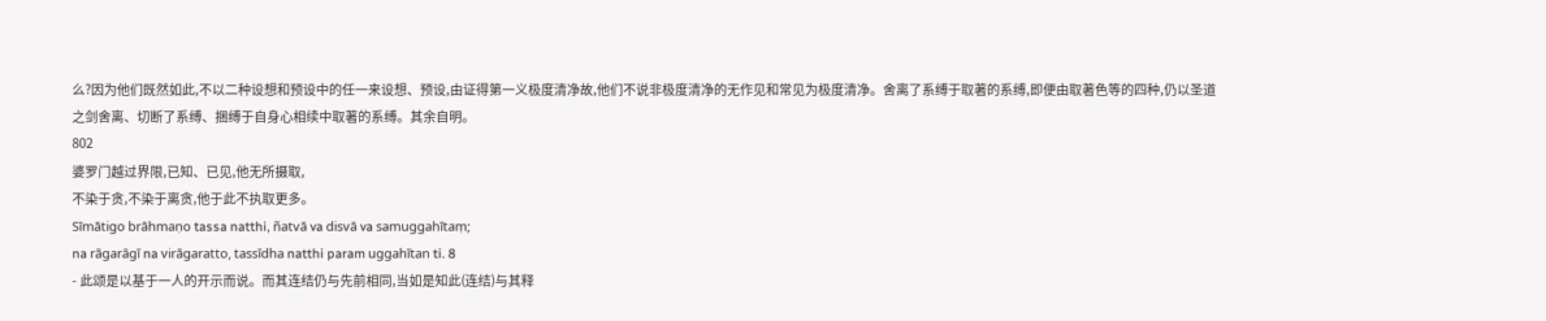么?因为他们既然如此,不以二种设想和预设中的任一来设想、预设,由证得第一义极度清净故,他们不说非极度清净的无作见和常见为极度清净。舍离了系缚于取著的系缚,即便由取著色等的四种,仍以圣道之剑舍离、切断了系缚、捆缚于自身心相续中取著的系缚。其余自明。
802
婆罗门越过界限,已知、已见,他无所摄取,
不染于贪,不染于离贪,他于此不执取更多。
Sīmātigo brāhmaṇo tassa natthi, ñatvā va disvā va samuggahītaṃ;
na rāgarāgī na virāgaratto, tassīdha natthi param uggahītan ti. 8
- 此颂是以基于一人的开示而说。而其连结仍与先前相同,当如是知此(连结)与其释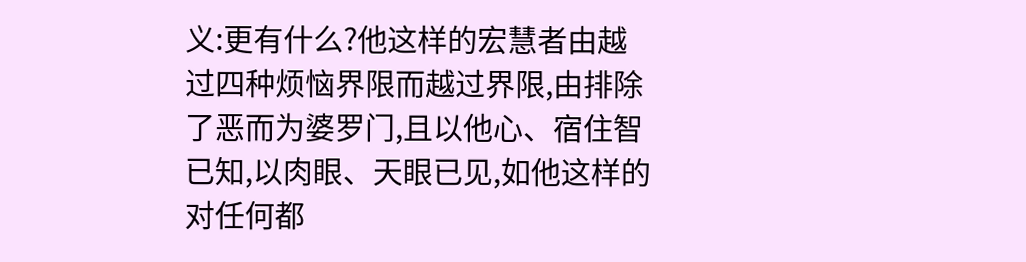义:更有什么?他这样的宏慧者由越过四种烦恼界限而越过界限,由排除了恶而为婆罗门,且以他心、宿住智已知,以肉眼、天眼已见,如他这样的对任何都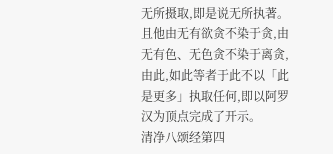无所摄取,即是说无所执著。且他由无有欲贪不染于贪,由无有色、无色贪不染于离贪,由此,如此等者于此不以「此是更多」执取任何,即以阿罗汉为顶点完成了开示。
清净八颂经第四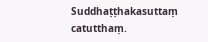Suddhaṭṭhakasuttaṃ catutthaṃ.